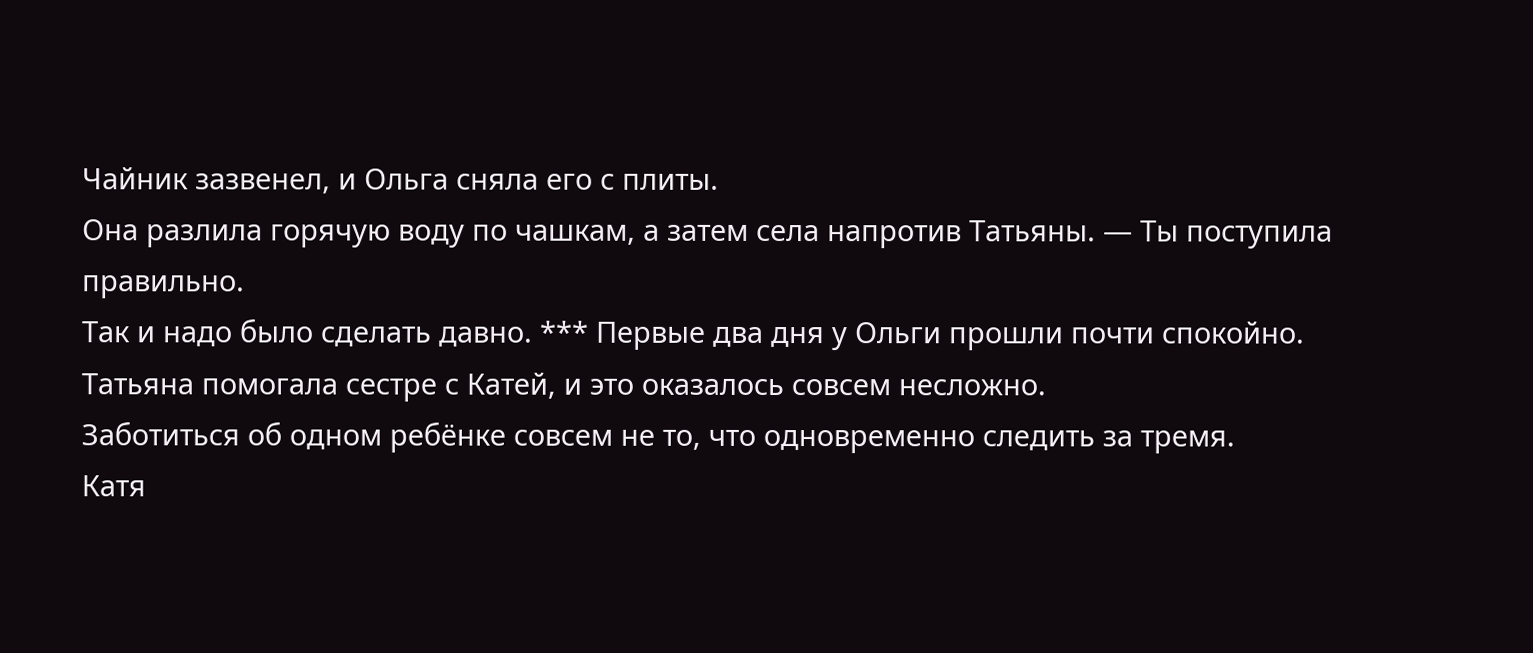Чайник зазвенел, и Ольга сняла его с плиты.
Она разлила горячую воду по чашкам, а затем села напротив Татьяны. — Ты поступила правильно.
Так и надо было сделать давно. *** Первые два дня у Ольги прошли почти спокойно.
Татьяна помогала сестре с Катей, и это оказалось совсем несложно.
Заботиться об одном ребёнке совсем не то, что одновременно следить за тремя.
Катя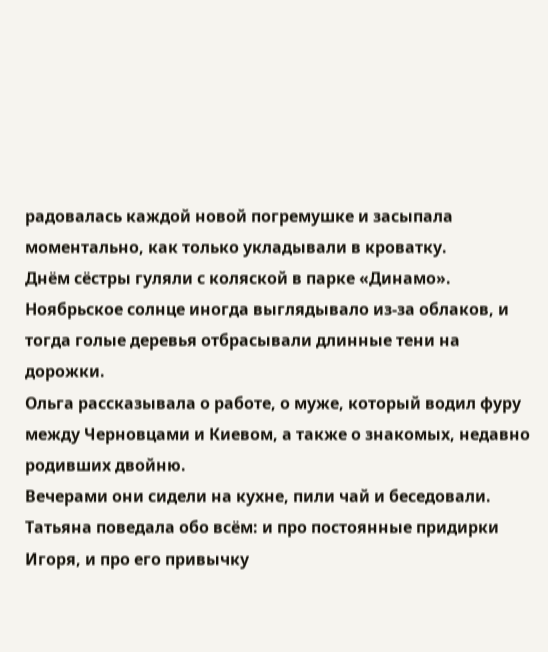радовалась каждой новой погремушке и засыпала моментально, как только укладывали в кроватку.
Днём сёстры гуляли с коляской в парке «Динамо».
Ноябрьское солнце иногда выглядывало из-за облаков, и тогда голые деревья отбрасывали длинные тени на дорожки.
Ольга рассказывала о работе, о муже, который водил фуру между Черновцами и Киевом, а также о знакомых, недавно родивших двойню.
Вечерами они сидели на кухне, пили чай и беседовали.
Татьяна поведала обо всём: и про постоянные придирки Игоря, и про его привычку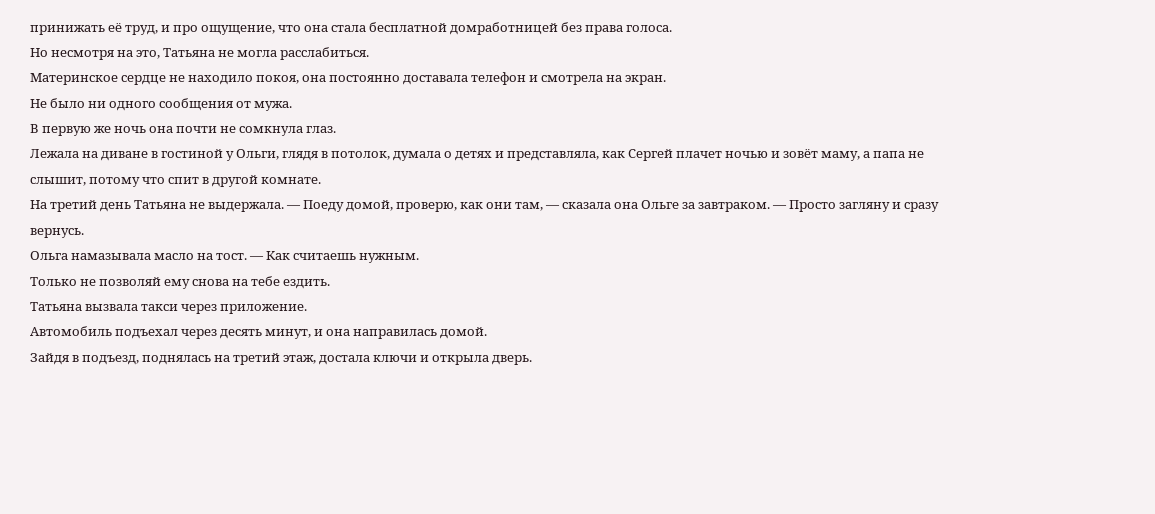принижать её труд, и про ощущение, что она стала бесплатной домработницей без права голоса.
Но несмотря на это, Татьяна не могла расслабиться.
Материнское сердце не находило покоя, она постоянно доставала телефон и смотрела на экран.
Не было ни одного сообщения от мужа.
В первую же ночь она почти не сомкнула глаз.
Лежала на диване в гостиной у Ольги, глядя в потолок, думала о детях и представляла, как Сергей плачет ночью и зовёт маму, а папа не слышит, потому что спит в другой комнате.
На третий день Татьяна не выдержала. — Поеду домой, проверю, как они там, — сказала она Ольге за завтраком. — Просто загляну и сразу вернусь.
Ольга намазывала масло на тост. — Как считаешь нужным.
Только не позволяй ему снова на тебе ездить.
Татьяна вызвала такси через приложение.
Автомобиль подъехал через десять минут, и она направилась домой.
Зайдя в подъезд, поднялась на третий этаж, достала ключи и открыла дверь.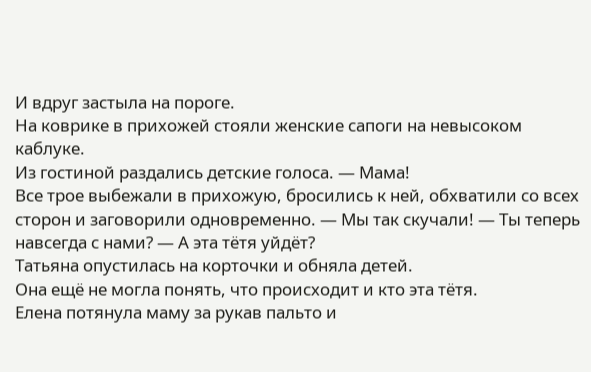И вдруг застыла на пороге.
На коврике в прихожей стояли женские сапоги на невысоком каблуке.
Из гостиной раздались детские голоса. — Мама!
Все трое выбежали в прихожую, бросились к ней, обхватили со всех сторон и заговорили одновременно. — Мы так скучали! — Ты теперь навсегда с нами? — А эта тётя уйдёт?
Татьяна опустилась на корточки и обняла детей.
Она ещё не могла понять, что происходит и кто эта тётя.
Елена потянула маму за рукав пальто и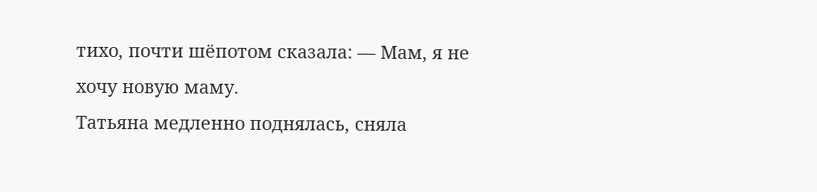тихо, почти шёпотом сказала: — Мам, я не хочу новую маму.
Татьяна медленно поднялась, сняла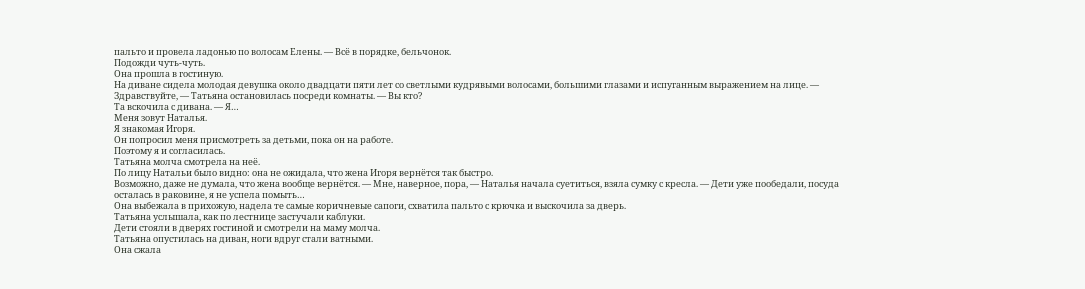пальто и провела ладонью по волосам Елены. — Всё в порядке, бельчонок.
Подожди чуть-чуть.
Она прошла в гостиную.
На диване сидела молодая девушка около двадцати пяти лет со светлыми кудрявыми волосами, большими глазами и испуганным выражением на лице. — Здравствуйте, — Татьяна остановилась посреди комнаты. — Вы кто?
Та вскочила с дивана. — Я…
Меня зовут Наталья.
Я знакомая Игоря.
Он попросил меня присмотреть за детьми, пока он на работе.
Поэтому я и согласилась.
Татьяна молча смотрела на неё.
По лицу Натальи было видно: она не ожидала, что жена Игоря вернётся так быстро.
Возможно, даже не думала, что жена вообще вернётся. — Мне, наверное, пора, — Наталья начала суетиться, взяла сумку с кресла. — Дети уже пообедали, посуда осталась в раковине, я не успела помыть…
Она выбежала в прихожую, надела те самые коричневые сапоги, схватила пальто с крючка и выскочила за дверь.
Татьяна услышала, как по лестнице застучали каблуки.
Дети стояли в дверях гостиной и смотрели на маму молча.
Татьяна опустилась на диван, ноги вдруг стали ватными.
Она сжала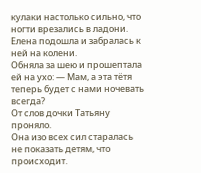кулаки настолько сильно, что ногти врезались в ладони.
Елена подошла и забралась к ней на колени.
Обняла за шею и прошептала ей на ухо: — Мам, а эта тётя теперь будет с нами ночевать всегда?
От слов дочки Татьяну проняло.
Она изо всех сил старалась не показать детям, что происходит.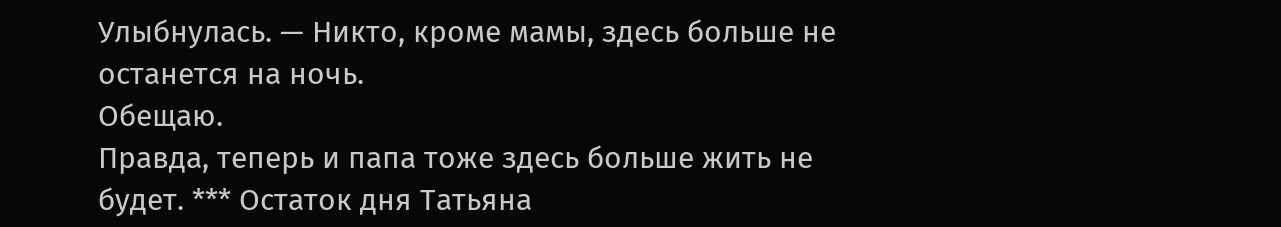Улыбнулась. — Никто, кроме мамы, здесь больше не останется на ночь.
Обещаю.
Правда, теперь и папа тоже здесь больше жить не будет. *** Остаток дня Татьяна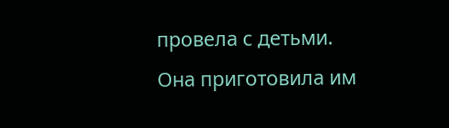провела с детьми.
Она приготовила им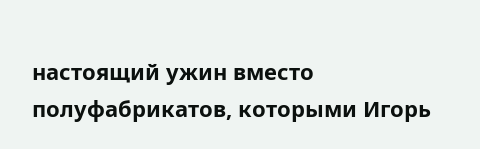настоящий ужин вместо полуфабрикатов, которыми Игорь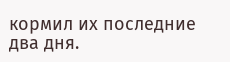кормил их последние два дня.